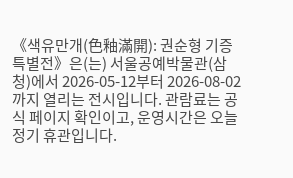《색유만개(色釉滿開): 권순형 기증특별전》은(는) 서울공예박물관(삼청)에서 2026-05-12부터 2026-08-02까지 열리는 전시입니다. 관람료는 공식 페이지 확인이고, 운영시간은 오늘 정기 휴관입니다.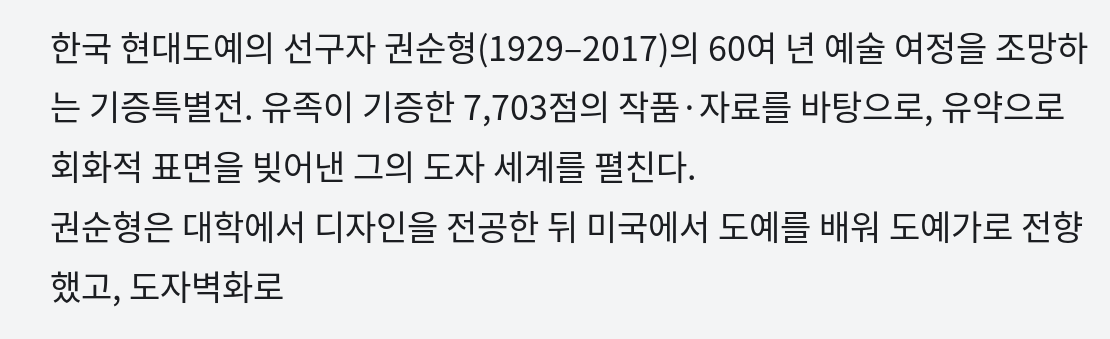한국 현대도예의 선구자 권순형(1929–2017)의 60여 년 예술 여정을 조망하는 기증특별전. 유족이 기증한 7,703점의 작품·자료를 바탕으로, 유약으로 회화적 표면을 빚어낸 그의 도자 세계를 펼친다.
권순형은 대학에서 디자인을 전공한 뒤 미국에서 도예를 배워 도예가로 전향했고, 도자벽화로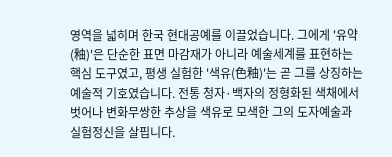영역을 넓히며 한국 현대공예를 이끌었습니다. 그에게 '유약(釉)'은 단순한 표면 마감재가 아니라 예술세계를 표현하는 핵심 도구였고, 평생 실험한 '색유(色釉)'는 곧 그를 상징하는 예술적 기호였습니다. 전통 청자·백자의 정형화된 색채에서 벗어나 변화무쌍한 추상을 색유로 모색한 그의 도자예술과 실험정신을 살핍니다.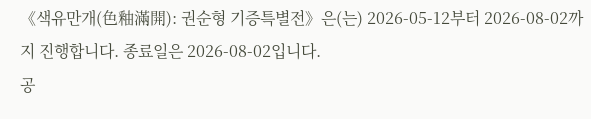《색유만개(色釉滿開): 권순형 기증특별전》은(는) 2026-05-12부터 2026-08-02까지 진행합니다. 종료일은 2026-08-02입니다.
공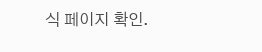식 페이지 확인.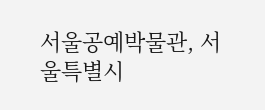서울공예박물관, 서울특별시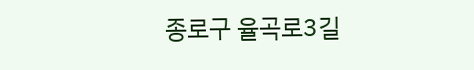종로구 율곡로3길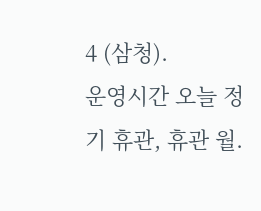4 (삼청).
운영시간 오늘 정기 휴관, 휴관 월.